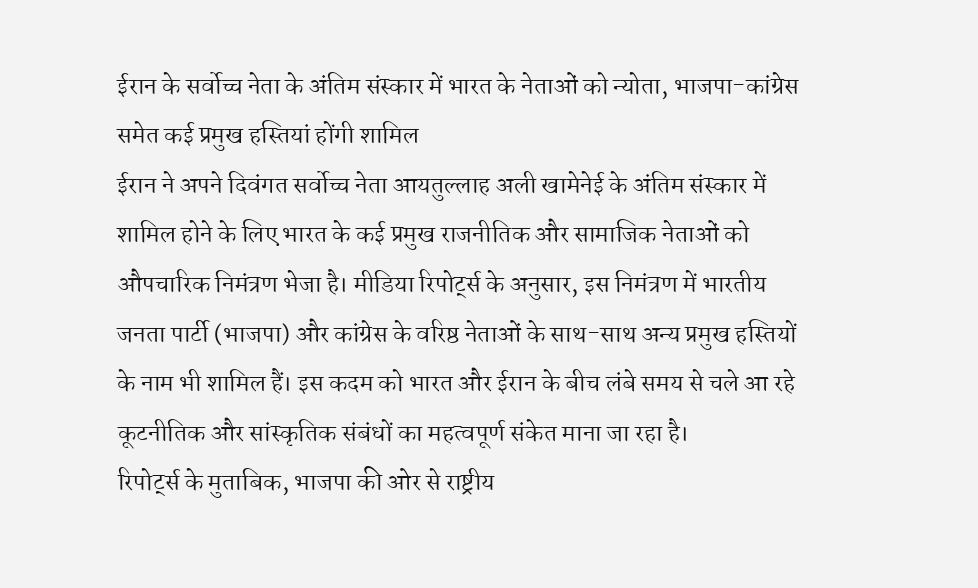ईरान के सर्वोच्च नेता के अंतिम संस्कार में भारत के नेताओं को न्योता, भाजपा-कांग्रेस समेत कई प्रमुख हस्तियां होंगी शामिल
ईरान ने अपने दिवंगत सर्वोच्च नेता आयतुल्लाह अली खामेनेई के अंतिम संस्कार में शामिल होने के लिए भारत के कई प्रमुख राजनीतिक और सामाजिक नेताओं को औपचारिक निमंत्रण भेजा है। मीडिया रिपोर्ट्स के अनुसार, इस निमंत्रण में भारतीय जनता पार्टी (भाजपा) और कांग्रेस के वरिष्ठ नेताओं के साथ-साथ अन्य प्रमुख हस्तियों के नाम भी शामिल हैं। इस कदम को भारत और ईरान के बीच लंबे समय से चले आ रहे कूटनीतिक और सांस्कृतिक संबंधों का महत्वपूर्ण संकेत माना जा रहा है।
रिपोर्ट्स के मुताबिक, भाजपा की ओर से राष्ट्रीय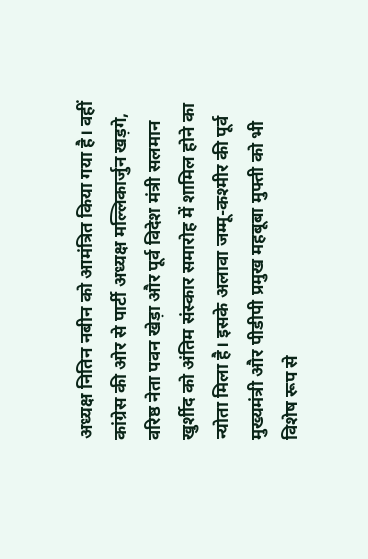अध्यक्ष नितिन नबीन को आमंत्रित किया गया है। वहीं कांग्रेस की ओर से पार्टी अध्यक्ष मल्लिकार्जुन खड़गे, वरिष्ठ नेता पवन खेड़ा और पूर्व विदेश मंत्री सलमान खुर्शीद को अंतिम संस्कार समारोह में शामिल होने का न्योता मिला है। इसके अलावा जम्मू-कश्मीर की पूर्व मुख्यमंत्री और पीडीपी प्रमुख महबूबा मुफ्ती को भी विशेष रूप से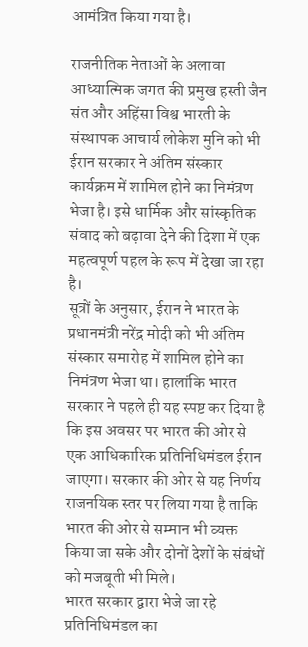आमंत्रित किया गया है।

राजनीतिक नेताओं के अलावा आध्यात्मिक जगत की प्रमुख हस्ती जैन संत और अहिंसा विश्व भारती के संस्थापक आचार्य लोकेश मुनि को भी ईरान सरकार ने अंतिम संस्कार कार्यक्रम में शामिल होने का निमंत्रण भेजा है। इसे धार्मिक और सांस्कृतिक संवाद को बढ़ावा देने की दिशा में एक महत्वपूर्ण पहल के रूप में देखा जा रहा है।
सूत्रों के अनुसार, ईरान ने भारत के प्रधानमंत्री नरेंद्र मोदी को भी अंतिम संस्कार समारोह में शामिल होने का निमंत्रण भेजा था। हालांकि भारत सरकार ने पहले ही यह स्पष्ट कर दिया है कि इस अवसर पर भारत की ओर से एक आधिकारिक प्रतिनिधिमंडल ईरान जाएगा। सरकार की ओर से यह निर्णय राजनयिक स्तर पर लिया गया है ताकि भारत की ओर से सम्मान भी व्यक्त किया जा सके और दोनों देशों के संबंधों को मजबूती भी मिले।
भारत सरकार द्वारा भेजे जा रहे प्रतिनिधिमंडल का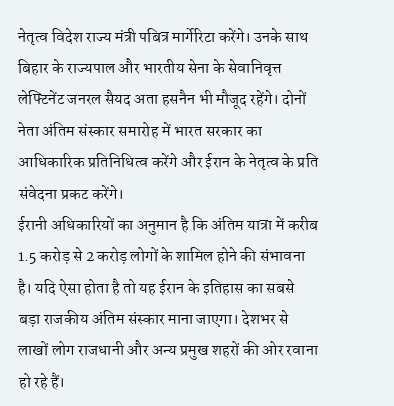नेतृत्व विदेश राज्य मंत्री पबित्र मार्गेरिटा करेंगे। उनके साथ बिहार के राज्यपाल और भारतीय सेना के सेवानिवृत्त लेफ्टिनेंट जनरल सैयद अता हसनैन भी मौजूद रहेंगे। दोनों नेता अंतिम संस्कार समारोह में भारत सरकार का आधिकारिक प्रतिनिधित्व करेंगे और ईरान के नेतृत्व के प्रति संवेदना प्रकट करेंगे।
ईरानी अधिकारियों का अनुमान है कि अंतिम यात्रा में करीब 1.5 करोड़ से 2 करोड़ लोगों के शामिल होने की संभावना है। यदि ऐसा होता है तो यह ईरान के इतिहास का सबसे बड़ा राजकीय अंतिम संस्कार माना जाएगा। देशभर से लाखों लोग राजधानी और अन्य प्रमुख शहरों की ओर रवाना हो रहे हैं।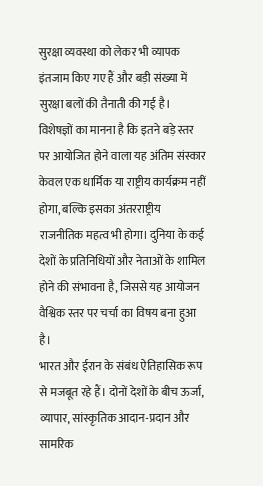सुरक्षा व्यवस्था को लेकर भी व्यापक इंतजाम किए गए हैं और बड़ी संख्या में सुरक्षा बलों की तैनाती की गई है।
विशेषज्ञों का मानना है कि इतने बड़े स्तर पर आयोजित होने वाला यह अंतिम संस्कार केवल एक धार्मिक या राष्ट्रीय कार्यक्रम नहीं होगा, बल्कि इसका अंतरराष्ट्रीय राजनीतिक महत्व भी होगा। दुनिया के कई देशों के प्रतिनिधियों और नेताओं के शामिल होने की संभावना है, जिससे यह आयोजन वैश्विक स्तर पर चर्चा का विषय बना हुआ है।
भारत और ईरान के संबंध ऐतिहासिक रूप से मजबूत रहे हैं। दोनों देशों के बीच ऊर्जा, व्यापार, सांस्कृतिक आदान-प्रदान और सामरिक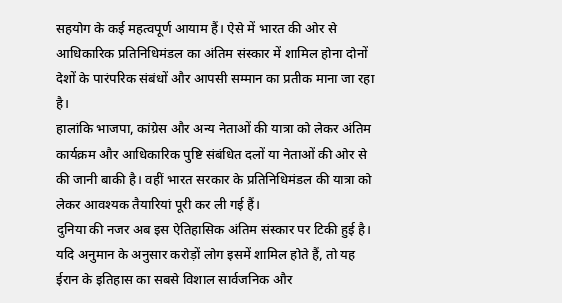सहयोग के कई महत्वपूर्ण आयाम हैं। ऐसे में भारत की ओर से आधिकारिक प्रतिनिधिमंडल का अंतिम संस्कार में शामिल होना दोनों देशों के पारंपरिक संबंधों और आपसी सम्मान का प्रतीक माना जा रहा है।
हालांकि भाजपा, कांग्रेस और अन्य नेताओं की यात्रा को लेकर अंतिम कार्यक्रम और आधिकारिक पुष्टि संबंधित दलों या नेताओं की ओर से की जानी बाकी है। वहीं भारत सरकार के प्रतिनिधिमंडल की यात्रा को लेकर आवश्यक तैयारियां पूरी कर ली गई हैं।
दुनिया की नजर अब इस ऐतिहासिक अंतिम संस्कार पर टिकी हुई है। यदि अनुमान के अनुसार करोड़ों लोग इसमें शामिल होते हैं, तो यह ईरान के इतिहास का सबसे विशाल सार्वजनिक और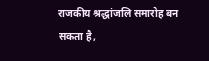राजकीय श्रद्धांजलि समारोह बन सकता है,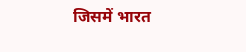जिसमें भारत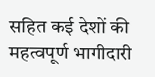सहित कई देशों की महत्वपूर्ण भागीदारी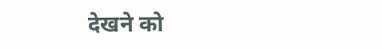देखने को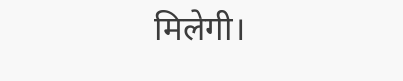मिलेगी।